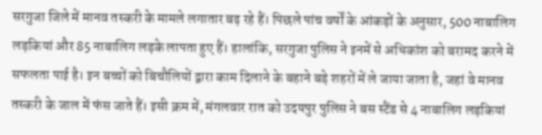सरगुजा जिले में मानव तस्करी के मामले लगातार बढ़ रहे हैं। पिछले पांच वर्षों के आंकड़ों के अनुसार, 500 नाबालिग लड़कियां और 85 नाबालिग लड़के लापता हुए हैं। हालांकि, सरगुजा पुलिस ने इनमें से अधिकांश को बरामद करने में सफलता पाई है। इन बच्चों को बिचौलियों द्वारा काम दिलाने के बहाने बड़े शहरों में ले जाया जाता है, जहां वे मानव तस्करी के जाल में फंस जाते हैं। इसी क्रम में, मंगलवार रात को उदयपुर पुलिस ने बस स्टैंड से 4 नाबालिग लड़कियां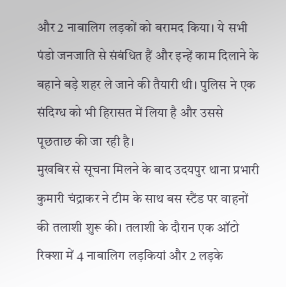और 2 नाबालिग लड़कों को बरामद किया। ये सभी पंडो जनजाति से संबंधित हैं और इन्हें काम दिलाने के बहाने बड़े शहर ले जाने की तैयारी थी। पुलिस ने एक संदिग्ध को भी हिरासत में लिया है और उससे पूछताछ की जा रही है।
मुखबिर से सूचना मिलने के बाद उदयपुर थाना प्रभारी कुमारी चंद्राकर ने टीम के साथ बस स्टैंड पर वाहनों की तलाशी शुरू की। तलाशी के दौरान एक ऑटो रिक्शा में 4 नाबालिग लड़कियां और 2 लड़के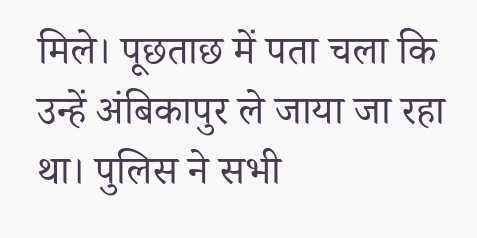मिले। पूछताछ में पता चला कि उन्हें अंबिकापुर ले जाया जा रहा था। पुलिस ने सभी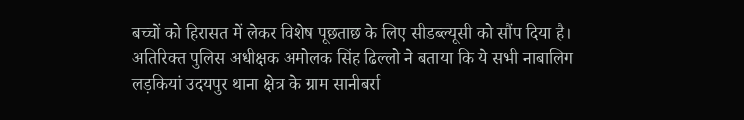बच्चों को हिरासत में लेकर विशेष पूछताछ के लिए सीडब्ल्यूसी को सौंप दिया है। अतिरिक्त पुलिस अधीक्षक अमोलक सिंह ढिल्लो ने बताया कि ये सभी नाबालिग लड़कियां उदयपुर थाना क्षेत्र के ग्राम सानीबर्रा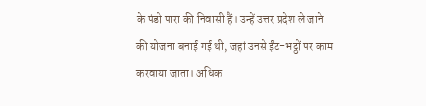के पंडो पारा की निवासी हैं। उन्हें उत्तर प्रदेश ले जाने की योजना बनाई गई थी, जहां उनसे ईंट-भट्ठों पर काम करवाया जाता। अधिक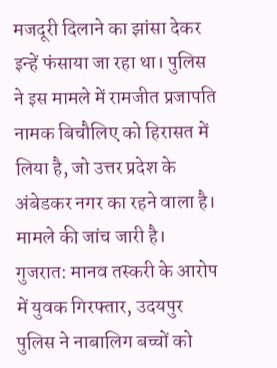मजदूरी दिलाने का झांसा देकर इन्हें फंसाया जा रहा था। पुलिस ने इस मामले में रामजीत प्रजापति नामक बिचौलिए को हिरासत में लिया है, जो उत्तर प्रदेश के अंबेडकर नगर का रहने वाला है। मामले की जांच जारी है।
गुजरात: मानव तस्करी के आरोप में युवक गिरफ्तार, उदयपुर पुलिस ने नाबालिग बच्चों को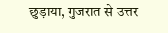छुड़ाया, गुजरात से उत्तर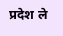प्रदेश ले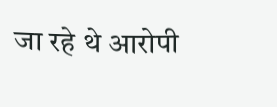जा रहे थे आरोपी